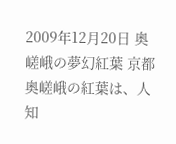2009年12月20日 奥嵯峨の夢幻紅葉 京都 奥嵯峨の紅葉は、人知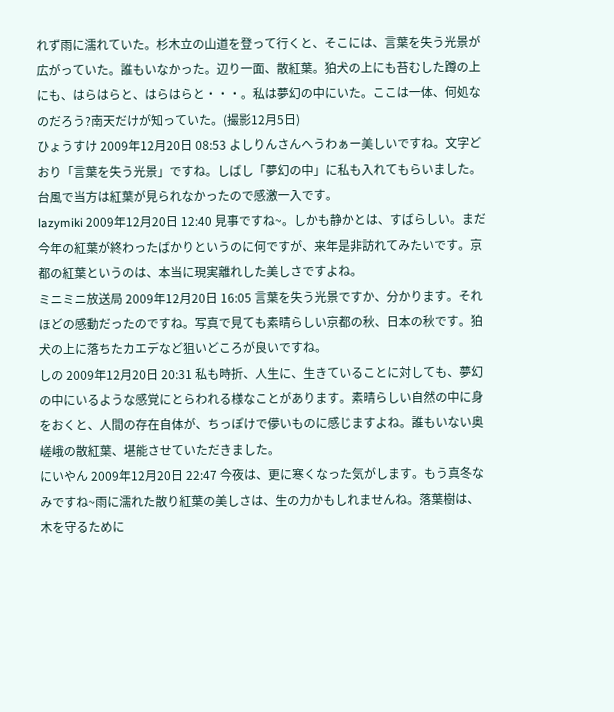れず雨に濡れていた。杉木立の山道を登って行くと、そこには、言葉を失う光景が広がっていた。誰もいなかった。辺り一面、散紅葉。狛犬の上にも苔むした蹲の上にも、はらはらと、はらはらと・・・。私は夢幻の中にいた。ここは一体、何処なのだろう?南天だけが知っていた。(撮影12月5日)
ひょうすけ 2009年12月20日 08:53 よしりんさんへうわぁー美しいですね。文字どおり「言葉を失う光景」ですね。しばし「夢幻の中」に私も入れてもらいました。台風で当方は紅葉が見られなかったので感激一入です。
lazymiki 2009年12月20日 12:40 見事ですね~。しかも静かとは、すばらしい。まだ今年の紅葉が終わったばかりというのに何ですが、来年是非訪れてみたいです。京都の紅葉というのは、本当に現実離れした美しさですよね。
ミニミニ放送局 2009年12月20日 16:05 言葉を失う光景ですか、分かります。それほどの感動だったのですね。写真で見ても素晴らしい京都の秋、日本の秋です。狛犬の上に落ちたカエデなど狙いどころが良いですね。
しの 2009年12月20日 20:31 私も時折、人生に、生きていることに対しても、夢幻の中にいるような感覚にとらわれる様なことがあります。素晴らしい自然の中に身をおくと、人間の存在自体が、ちっぽけで儚いものに感じますよね。誰もいない奥嵯峨の散紅葉、堪能させていただきました。
にいやん 2009年12月20日 22:47 今夜は、更に寒くなった気がします。もう真冬なみですね~雨に濡れた散り紅葉の美しさは、生の力かもしれませんね。落葉樹は、木を守るために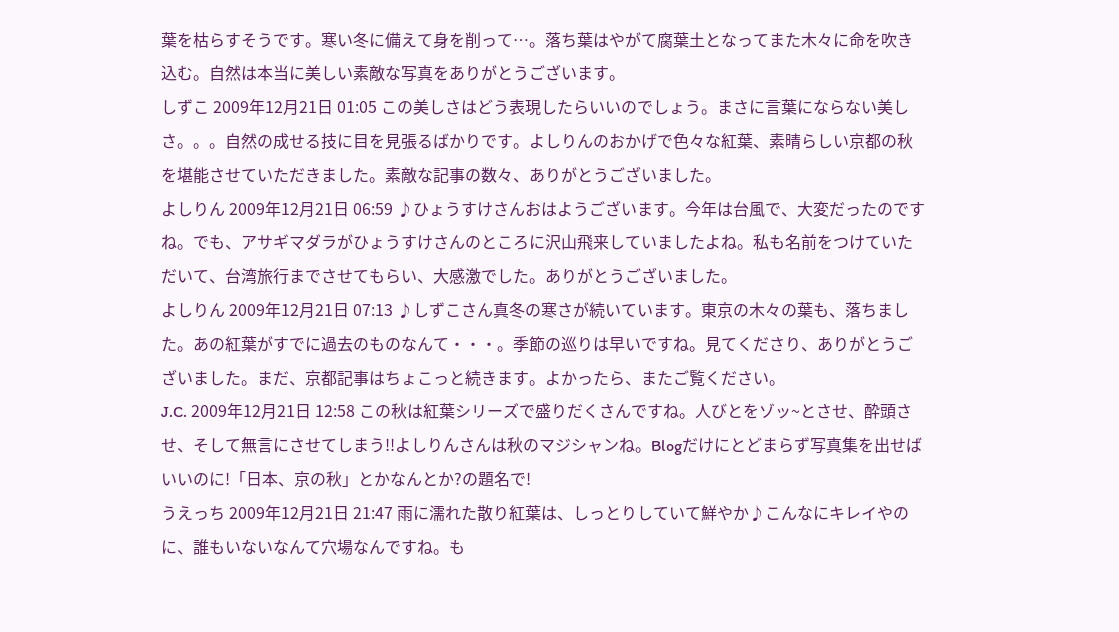葉を枯らすそうです。寒い冬に備えて身を削って…。落ち葉はやがて腐葉土となってまた木々に命を吹き込む。自然は本当に美しい素敵な写真をありがとうございます。
しずこ 2009年12月21日 01:05 この美しさはどう表現したらいいのでしょう。まさに言葉にならない美しさ。。。自然の成せる技に目を見張るばかりです。よしりんのおかげで色々な紅葉、素晴らしい京都の秋を堪能させていただきました。素敵な記事の数々、ありがとうございました。
よしりん 2009年12月21日 06:59 ♪ひょうすけさんおはようございます。今年は台風で、大変だったのですね。でも、アサギマダラがひょうすけさんのところに沢山飛来していましたよね。私も名前をつけていただいて、台湾旅行までさせてもらい、大感激でした。ありがとうございました。
よしりん 2009年12月21日 07:13 ♪しずこさん真冬の寒さが続いています。東京の木々の葉も、落ちました。あの紅葉がすでに過去のものなんて・・・。季節の巡りは早いですね。見てくださり、ありがとうございました。まだ、京都記事はちょこっと続きます。よかったら、またご覧ください。
J.C. 2009年12月21日 12:58 この秋は紅葉シリーズで盛りだくさんですね。人びとをゾッ~とさせ、酔頭させ、そして無言にさせてしまう!!よしりんさんは秋のマジシャンね。Blogだけにとどまらず写真集を出せばいいのに!「日本、京の秋」とかなんとか?の題名で!
うえっち 2009年12月21日 21:47 雨に濡れた散り紅葉は、しっとりしていて鮮やか♪こんなにキレイやのに、誰もいないなんて穴場なんですね。も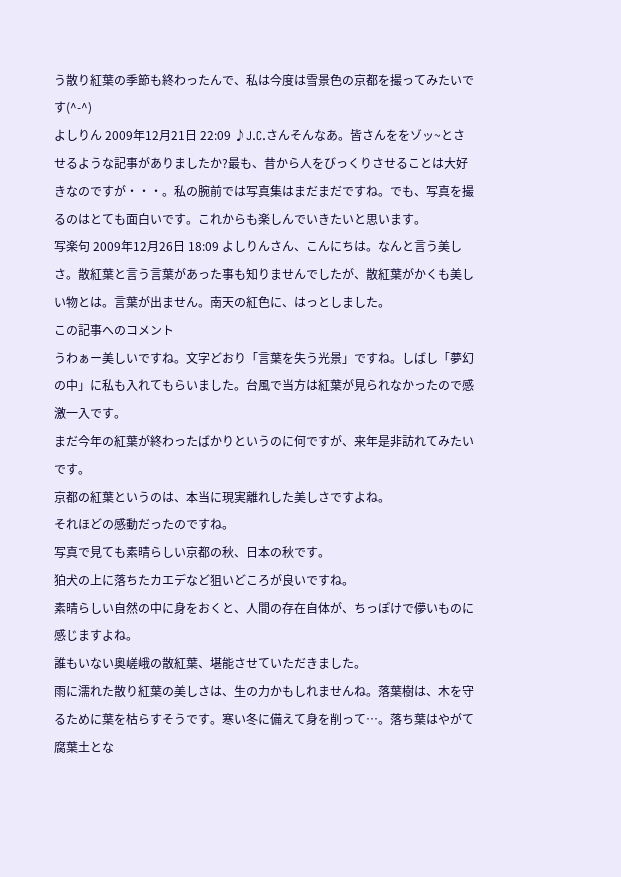う散り紅葉の季節も終わったんで、私は今度は雪景色の京都を撮ってみたいです(^-^)
よしりん 2009年12月21日 22:09 ♪J.C.さんそんなあ。皆さんををゾッ~とさせるような記事がありましたか?最も、昔から人をびっくりさせることは大好きなのですが・・・。私の腕前では写真集はまだまだですね。でも、写真を撮るのはとても面白いです。これからも楽しんでいきたいと思います。
写楽句 2009年12月26日 18:09 よしりんさん、こんにちは。なんと言う美しさ。散紅葉と言う言葉があった事も知りませんでしたが、散紅葉がかくも美しい物とは。言葉が出ません。南天の紅色に、はっとしました。
この記事へのコメント
うわぁー美しいですね。文字どおり「言葉を失う光景」ですね。しばし「夢幻の中」に私も入れてもらいました。台風で当方は紅葉が見られなかったので感激一入です。
まだ今年の紅葉が終わったばかりというのに何ですが、来年是非訪れてみたいです。
京都の紅葉というのは、本当に現実離れした美しさですよね。
それほどの感動だったのですね。
写真で見ても素晴らしい京都の秋、日本の秋です。
狛犬の上に落ちたカエデなど狙いどころが良いですね。
素晴らしい自然の中に身をおくと、人間の存在自体が、ちっぽけで儚いものに感じますよね。
誰もいない奥嵯峨の散紅葉、堪能させていただきました。
雨に濡れた散り紅葉の美しさは、生の力かもしれませんね。落葉樹は、木を守るために葉を枯らすそうです。寒い冬に備えて身を削って…。落ち葉はやがて腐葉土とな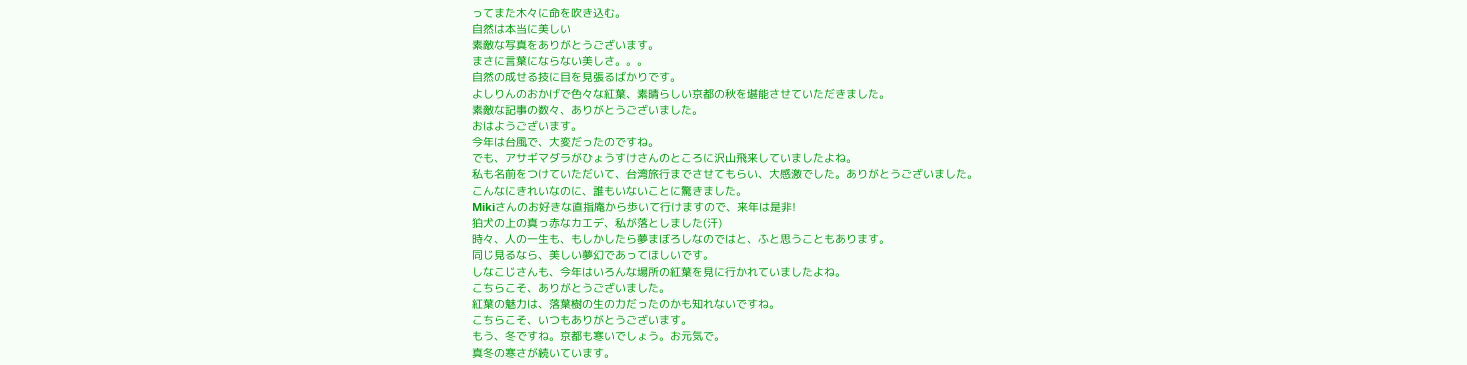ってまた木々に命を吹き込む。
自然は本当に美しい
素敵な写真をありがとうございます。
まさに言葉にならない美しさ。。。
自然の成せる技に目を見張るばかりです。
よしりんのおかげで色々な紅葉、素晴らしい京都の秋を堪能させていただきました。
素敵な記事の数々、ありがとうございました。
おはようございます。
今年は台風で、大変だったのですね。
でも、アサギマダラがひょうすけさんのところに沢山飛来していましたよね。
私も名前をつけていただいて、台湾旅行までさせてもらい、大感激でした。ありがとうございました。
こんなにきれいなのに、誰もいないことに驚きました。
Mikiさんのお好きな直指庵から歩いて行けますので、来年は是非!
狛犬の上の真っ赤なカエデ、私が落としました(汗)
時々、人の一生も、もしかしたら夢まぼろしなのではと、ふと思うこともあります。
同じ見るなら、美しい夢幻であってほしいです。
しなこじさんも、今年はいろんな場所の紅葉を見に行かれていましたよね。
こちらこそ、ありがとうございました。
紅葉の魅力は、落葉樹の生の力だったのかも知れないですね。
こちらこそ、いつもありがとうございます。
もう、冬ですね。京都も寒いでしょう。お元気で。
真冬の寒さが続いています。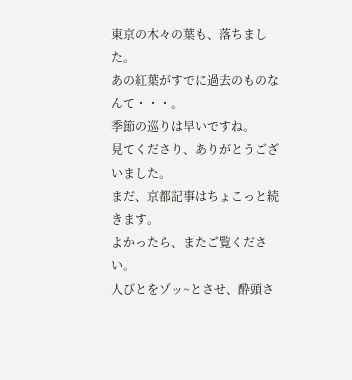東京の木々の葉も、落ちました。
あの紅葉がすでに過去のものなんて・・・。
季節の巡りは早いですね。
見てくださり、ありがとうございました。
まだ、京都記事はちょこっと続きます。
よかったら、またご覧ください。
人びとをゾッ~とさせ、酔頭さ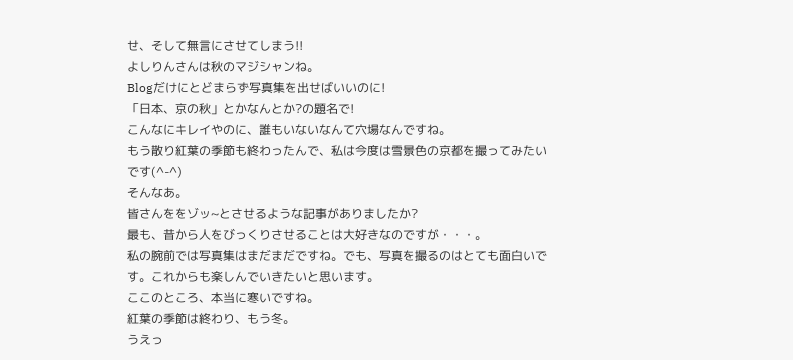せ、そして無言にさせてしまう!!
よしりんさんは秋のマジシャンね。
Blogだけにとどまらず写真集を出せばいいのに!
「日本、京の秋」とかなんとか?の題名で!
こんなにキレイやのに、誰もいないなんて穴場なんですね。
もう散り紅葉の季節も終わったんで、私は今度は雪景色の京都を撮ってみたいです(^-^)
そんなあ。
皆さんををゾッ~とさせるような記事がありましたか?
最も、昔から人をびっくりさせることは大好きなのですが・・・。
私の腕前では写真集はまだまだですね。でも、写真を撮るのはとても面白いです。これからも楽しんでいきたいと思います。
ここのところ、本当に寒いですね。
紅葉の季節は終わり、もう冬。
うえっ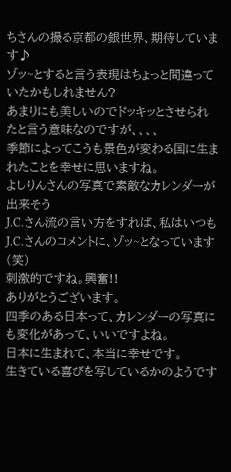ちさんの撮る京都の銀世界、期待しています♪
ゾッ~とすると言う表現はちょっと間違っていたかもしれません?
あまりにも美しいのでドッキッとさせられたと言う意味なのですが、、、、
季節によってこうも景色が変わる国に生まれたことを幸せに思いますね。
よしりんさんの写真で素敵なカレンダーが出来そう
J.C.さん流の言い方をすれば、私はいつもJ.C.さんのコメントに、ゾッ~となっています(笑)
刺激的ですね。興奮!!
ありがとうございます。
四季のある日本って、カレンダーの写真にも変化があって、いいですよね。
日本に生まれて、本当に幸せです。
生きている喜びを写しているかのようです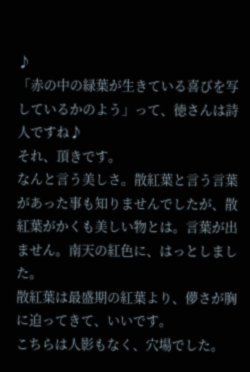♪
「赤の中の緑葉が生きている喜びを写しているかのよう」って、徳さんは詩人ですね♪
それ、頂きです。
なんと言う美しさ。散紅葉と言う言葉があった事も知りませんでしたが、散紅葉がかくも美しい物とは。言葉が出ません。南天の紅色に、はっとしました。
散紅葉は最盛期の紅葉より、儚さが胸に迫ってきて、いいです。
こちらは人影もなく、穴場でした。